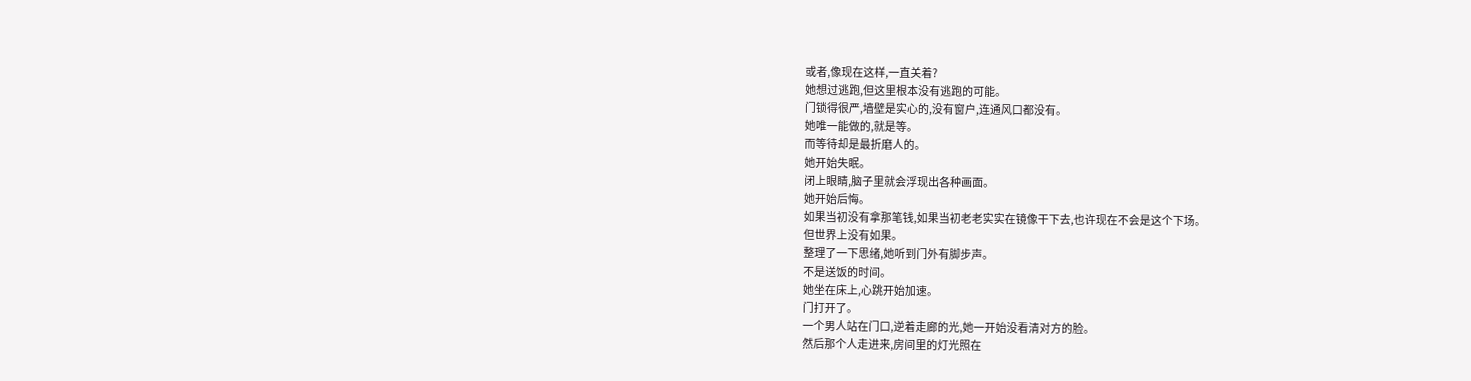或者,像现在这样,一直关着?
她想过逃跑,但这里根本没有逃跑的可能。
门锁得很严,墙壁是实心的,没有窗户,连通风口都没有。
她唯一能做的,就是等。
而等待却是最折磨人的。
她开始失眠。
闭上眼睛,脑子里就会浮现出各种画面。
她开始后悔。
如果当初没有拿那笔钱,如果当初老老实实在镜像干下去,也许现在不会是这个下场。
但世界上没有如果。
整理了一下思绪,她听到门外有脚步声。
不是送饭的时间。
她坐在床上,心跳开始加速。
门打开了。
一个男人站在门口,逆着走廊的光,她一开始没看清对方的脸。
然后那个人走进来,房间里的灯光照在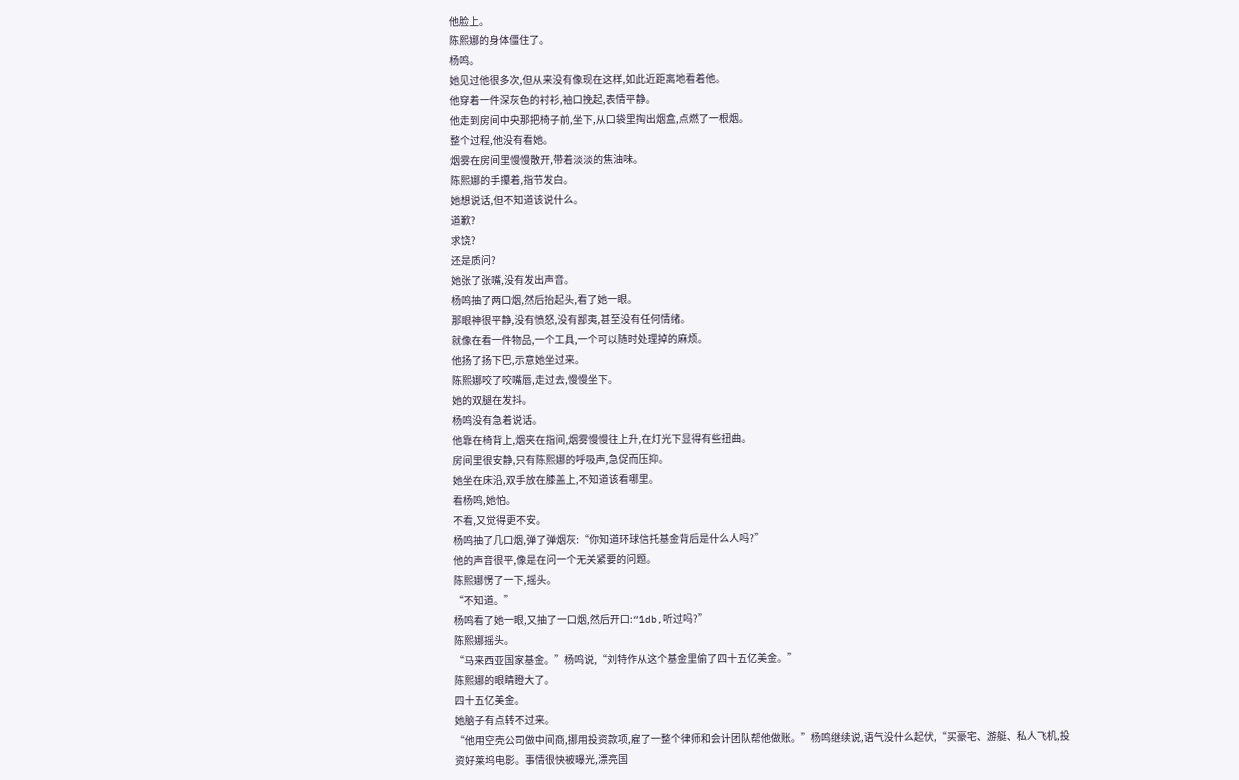他脸上。
陈熙娜的身体僵住了。
杨鸣。
她见过他很多次,但从来没有像现在这样,如此近距离地看着他。
他穿着一件深灰色的衬衫,袖口挽起,表情平静。
他走到房间中央那把椅子前,坐下,从口袋里掏出烟盒,点燃了一根烟。
整个过程,他没有看她。
烟雾在房间里慢慢散开,带着淡淡的焦油味。
陈熙娜的手攥着,指节发白。
她想说话,但不知道该说什么。
道歉?
求饶?
还是质问?
她张了张嘴,没有发出声音。
杨鸣抽了两口烟,然后抬起头,看了她一眼。
那眼神很平静,没有愤怒,没有鄙夷,甚至没有任何情绪。
就像在看一件物品,一个工具,一个可以随时处理掉的麻烦。
他扬了扬下巴,示意她坐过来。
陈熙娜咬了咬嘴唇,走过去,慢慢坐下。
她的双腿在发抖。
杨鸣没有急着说话。
他靠在椅背上,烟夹在指间,烟雾慢慢往上升,在灯光下显得有些扭曲。
房间里很安静,只有陈熙娜的呼吸声,急促而压抑。
她坐在床沿,双手放在膝盖上,不知道该看哪里。
看杨鸣,她怕。
不看,又觉得更不安。
杨鸣抽了几口烟,弹了弹烟灰:“你知道环球信托基金背后是什么人吗?”
他的声音很平,像是在问一个无关紧要的问题。
陈熙娜愣了一下,摇头。
“不知道。”
杨鸣看了她一眼,又抽了一口烟,然后开口:“1db,听过吗?”
陈熙娜摇头。
“马来西亚国家基金。”杨鸣说,“刘特作从这个基金里偷了四十五亿美金。”
陈熙娜的眼睛瞪大了。
四十五亿美金。
她脑子有点转不过来。
“他用空壳公司做中间商,挪用投资款项,雇了一整个律师和会计团队帮他做账。”杨鸣继续说,语气没什么起伏,“买豪宅、游艇、私人飞机,投资好莱坞电影。事情很快被曝光,漂亮国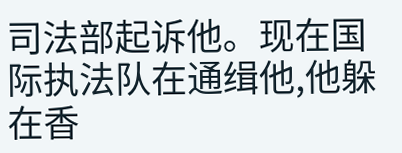司法部起诉他。现在国际执法队在通缉他,他躲在香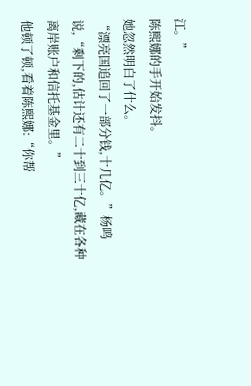江。”
陈熙娜的手开始发抖。
她忽然明白了什么。
“漂亮国追回了一部分钱,十几亿。”杨鸣说,“剩下的,估计还有二十到三十亿,藏在各种离岸账户和信托基金里。”
他顿了顿,看着陈熙娜:“你帮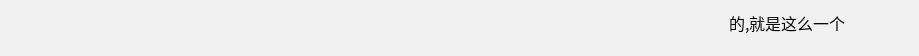的,就是这么一个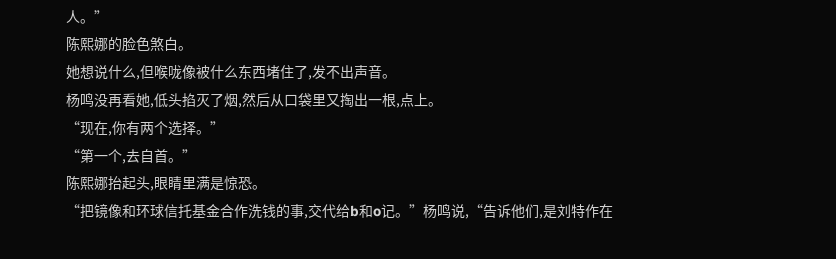人。”
陈熙娜的脸色煞白。
她想说什么,但喉咙像被什么东西堵住了,发不出声音。
杨鸣没再看她,低头掐灭了烟,然后从口袋里又掏出一根,点上。
“现在,你有两个选择。”
“第一个,去自首。”
陈熙娜抬起头,眼睛里满是惊恐。
“把镜像和环球信托基金合作洗钱的事,交代给b和o记。”杨鸣说,“告诉他们,是刘特作在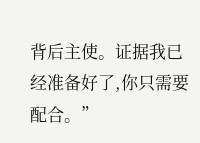背后主使。证据我已经准备好了,你只需要配合。”